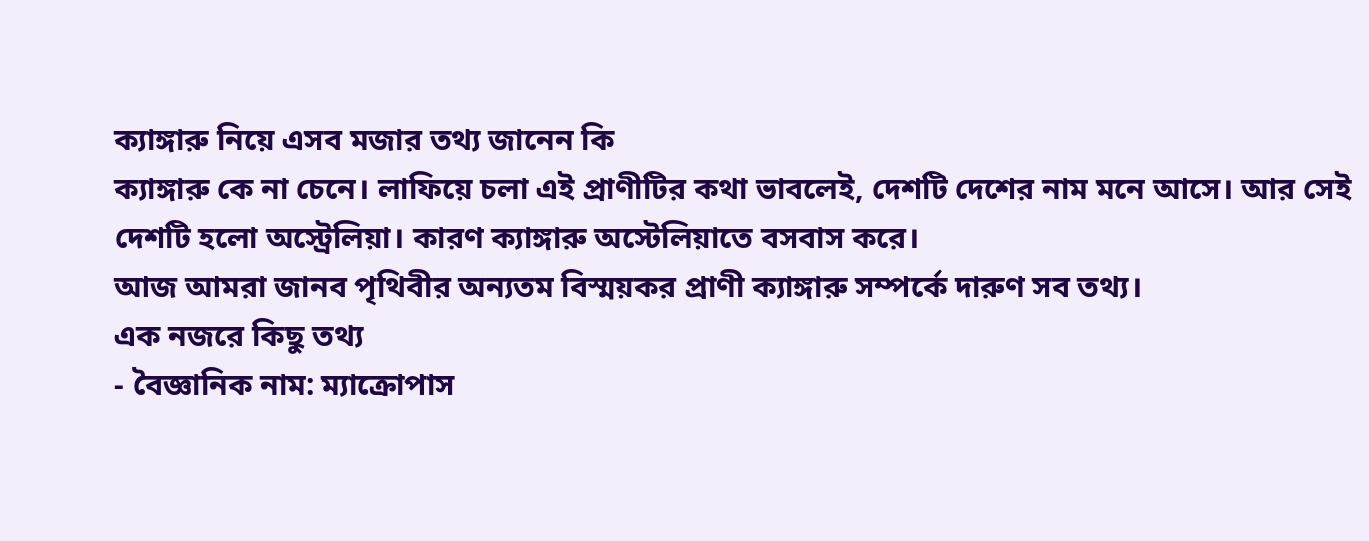ক্যাঙ্গারু নিয়ে এসব মজার তথ্য জানেন কি
ক্যাঙ্গারু কে না চেনে। লাফিয়ে চলা এই প্রাণীটির কথা ভাবলেই, দেশটি দেশের নাম মনে আসে। আর সেই দেশটি হলো অস্ট্রেলিয়া। কারণ ক্যাঙ্গারু অস্টেলিয়াতে বসবাস করে।
আজ আমরা জানব পৃথিবীর অন্যতম বিস্ময়কর প্রাণী ক্যাঙ্গারু সম্পর্কে দারুণ সব তথ্য।
এক নজরে কিছু তথ্য
- বৈজ্ঞানিক নাম: ম্যাক্রোপাস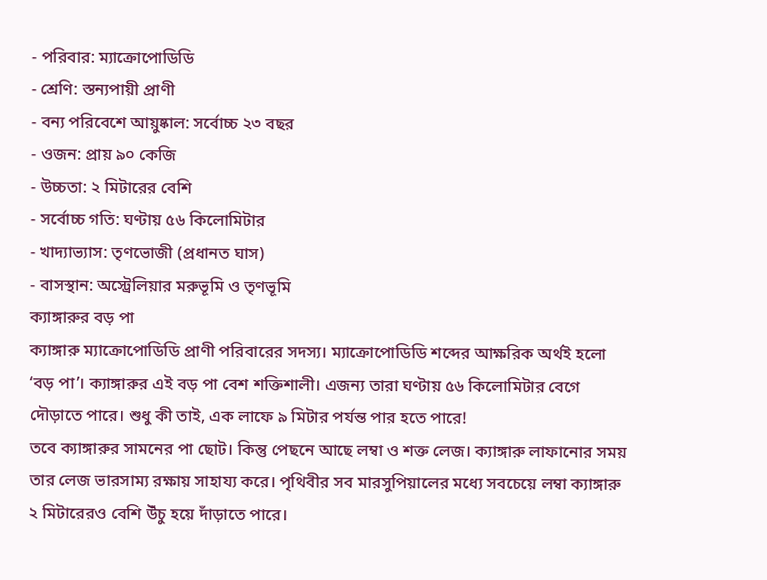- পরিবার: ম্যাক্রোপোডিডি
- শ্রেণি: স্তন্যপায়ী প্রাণী
- বন্য পরিবেশে আয়ুষ্কাল: সর্বোচ্চ ২৩ বছর
- ওজন: প্রায় ৯০ কেজি
- উচ্চতা: ২ মিটারের বেশি
- সর্বোচ্চ গতি: ঘণ্টায় ৫৬ কিলোমিটার
- খাদ্যাভ্যাস: তৃণভোজী (প্রধানত ঘাস)
- বাসস্থান: অস্ট্রেলিয়ার মরুভূমি ও তৃণভূমি
ক্যাঙ্গারুর বড় পা
ক্যাঙ্গারু ম্যাক্রোপোডিডি প্রাণী পরিবারের সদস্য। ম্যাক্রোপোডিডি শব্দের আক্ষরিক অর্থই হলো ‘বড় পা’। ক্যাঙ্গারুর এই বড় পা বেশ শক্তিশালী। এজন্য তারা ঘণ্টায় ৫৬ কিলোমিটার বেগে দৌড়াতে পারে। শুধু কী তাই, এক লাফে ৯ মিটার পর্যন্ত পার হতে পারে!
তবে ক্যাঙ্গারুর সামনের পা ছোট। কিন্তু পেছনে আছে লম্বা ও শক্ত লেজ। ক্যাঙ্গারু লাফানোর সময় তার লেজ ভারসাম্য রক্ষায় সাহায্য করে। পৃথিবীর সব মারসুপিয়ালের মধ্যে সবচেয়ে লম্বা ক্যাঙ্গারু ২ মিটারেরও বেশি উঁচু হয়ে দাঁড়াতে পারে।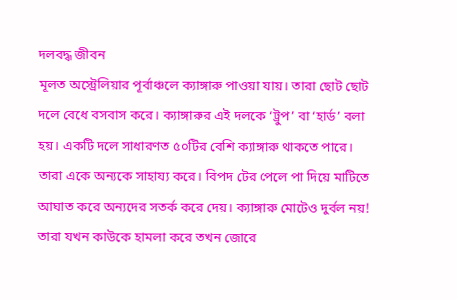দলবদ্ধ জীবন
মূলত অস্ট্রেলিয়ার পূর্বাঞ্চলে ক্যাঙ্গারু পাওয়া যায়। তারা ছোট ছোট দলে বেধে বসবাস করে। ক্যাঙ্গারুর এই দলকে ‘ট্রুপ’ বা ‘হার্ড’ বলা হয়। একটি দলে সাধারণত ৫০টির বেশি ক্যাঙ্গারু থাকতে পারে।
তারা একে অন্যকে সাহায্য করে। বিপদ টের পেলে পা দিয়ে মাটিতে আঘাত করে অন্যদের সতর্ক করে দেয়। ক্যাঙ্গারু মোটেও দুর্বল নয়! তারা যখন কাউকে হামলা করে তখন জোরে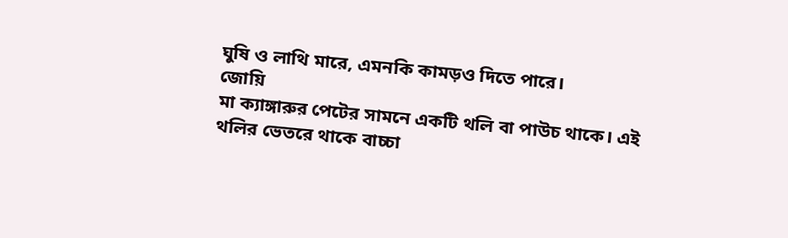ঘুষি ও লাথি মারে, এমনকি কামড়ও দিতে পারে।
জোয়ি
মা ক্যাঙ্গারুর পেটের সামনে একটি থলি বা পাউচ থাকে। এই থলির ভেতরে থাকে বাচ্চা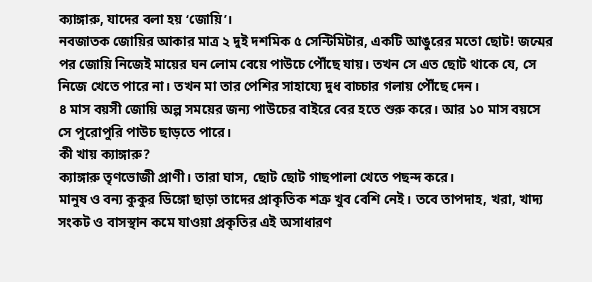ক্যাঙ্গারু, যাদের বলা হয় ‘জোয়ি’।
নবজাতক জোয়ির আকার মাত্র ২ দুই দশমিক ৫ সেন্টিমিটার, একটি আঙুরের মতো ছোট! জন্মের পর জোয়ি নিজেই মায়ের ঘন লোম বেয়ে পাউচে পৌঁছে যায়। তখন সে এত ছোট থাকে যে, সে নিজে খেতে পারে না। তখন মা তার পেশির সাহায্যে দুধ বাচ্চার গলায় পৌঁছে দেন।
৪ মাস বয়সী জোয়ি অল্প সময়ের জন্য পাউচের বাইরে বের হতে শুরু করে। আর ১০ মাস বয়সে সে পুরোপুরি পাউচ ছাড়তে পারে।
কী খায় ক্যাঙ্গারু?
ক্যাঙ্গারু তৃণভোজী প্রাণী। তারা ঘাস, ছোট ছোট গাছপালা খেতে পছন্দ করে।
মানুষ ও বন্য কুকুর ডিঙ্গো ছাড়া তাদের প্রাকৃতিক শত্রু খুব বেশি নেই। তবে তাপদাহ, খরা, খাদ্য সংকট ও বাসস্থান কমে যাওয়া প্রকৃতির এই অসাধারণ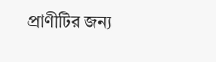প্রাণীটির জন্য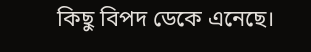কিছু বিপদ ডেকে এনেছে।